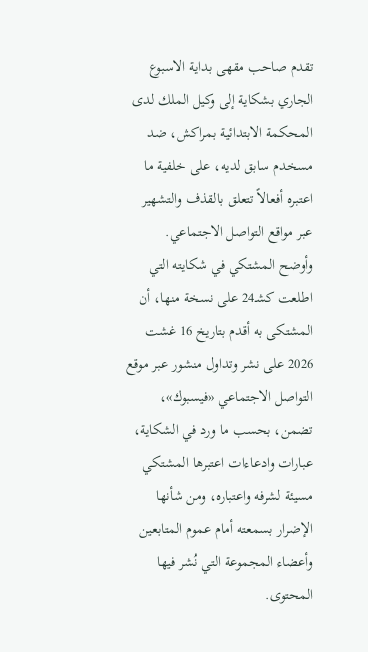تقدم صاحب مقهى بداية الاسبوع الجاري بشكاية إلى وكيل الملك لدى المحكمة الابتدائية بمراكش، ضد مسخدم سابق لديه، على خلفية ما اعتبره أفعالاً تتعلق بالقذف والتشهير عبر مواقع التواصل الاجتماعي.
وأوضح المشتكي في شكايته التي اطلعت كشـ24 على نسخة منها، أن المشتكى به أقدم بتاريخ 16 غشت 2026 على نشر وتداول منشور عبر موقع التواصل الاجتماعي «فيسبوك»، تضمن، بحسب ما ورد في الشكاية، عبارات وادعاءات اعتبرها المشتكي مسيئة لشرفه واعتباره، ومن شأنها الإضرار بسمعته أمام عموم المتابعين وأعضاء المجموعة التي نُشر فيها المحتوى.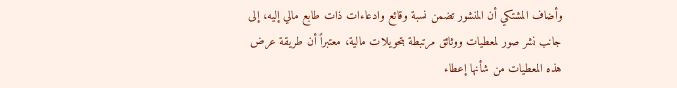وأضاف المشتكي أن المنشور تضمن نسبة وقائع وادعاءات ذات طابع مالي إليه، إلى جانب نشر صور لمعطيات ووثائق مرتبطة بتحويلات مالية، معتبراً أن طريقة عرض هذه المعطيات من شأنها إعطاء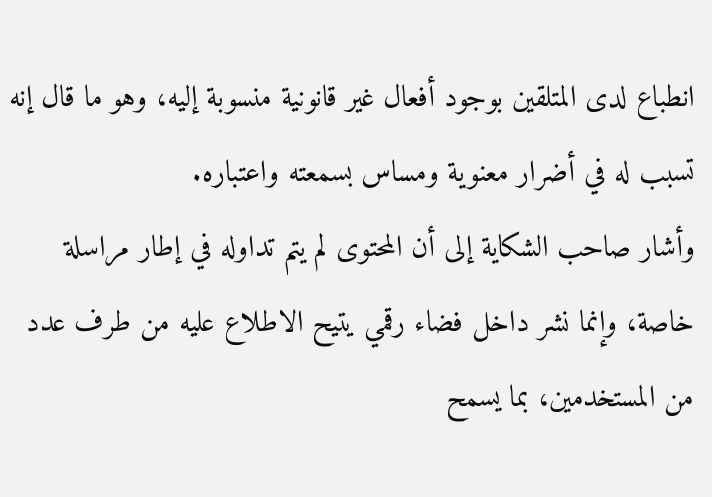انطباع لدى المتلقين بوجود أفعال غير قانونية منسوبة إليه، وهو ما قال إنه تسبب له في أضرار معنوية ومساس بسمعته واعتباره.
وأشار صاحب الشكاية إلى أن المحتوى لم يتم تداوله في إطار مراسلة خاصة، وإنما نشر داخل فضاء رقمي يتيح الاطلاع عليه من طرف عدد من المستخدمين، بما يسمح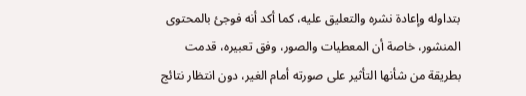بتداوله وإعادة نشره والتعليق عليه، كما أكد أنه فوجئ بالمحتوى المنشور، خاصة أن المعطيات والصور، وفق تعبيره، قدمت بطريقة من شأنها التأثير على صورته أمام الغير، دون انتظار نتائج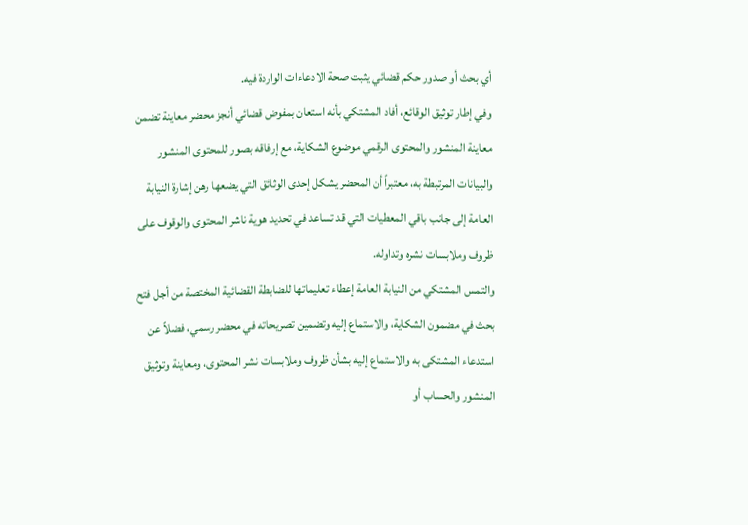أي بحث أو صدور حكم قضائي يثبت صحة الادعاءات الواردة فيه.
وفي إطار توثيق الوقائع، أفاد المشتكي بأنه استعان بمفوض قضائي أنجز محضر معاينة تضمن معاينة المنشور والمحتوى الرقمي موضوع الشكاية، مع إرفاقه بصور للمحتوى المنشور والبيانات المرتبطة به، معتبراً أن المحضر يشكل إحدى الوثائق التي يضعها رهن إشارة النيابة العامة إلى جانب باقي المعطيات التي قد تساعد في تحديد هوية ناشر المحتوى والوقوف على ظروف وملابسات نشره وتداوله.
والتمس المشتكي من النيابة العامة إعطاء تعليماتها للضابطة القضائية المختصة من أجل فتح بحث في مضمون الشكاية، والاستماع إليه وتضمين تصريحاته في محضر رسمي، فضلاً عن استدعاء المشتكى به والاستماع إليه بشأن ظروف وملابسات نشر المحتوى، ومعاينة وتوثيق المنشور والحساب أو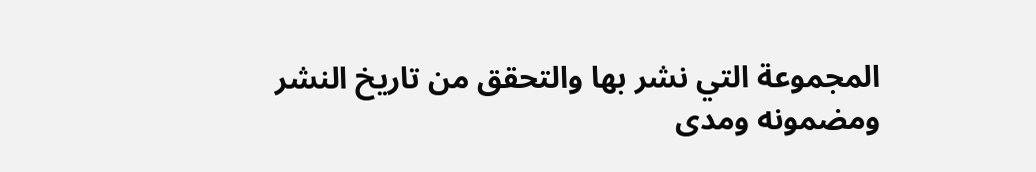المجموعة التي نشر بها والتحقق من تاريخ النشر ومضمونه ومدى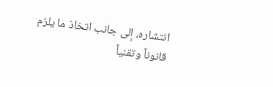انتشاره، إلى جانب اتخاذ ما يلزم قانوناً وتقنياً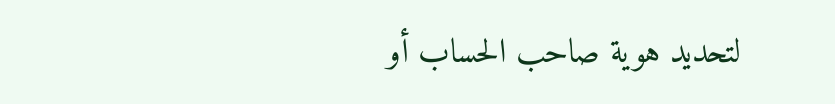لتحديد هوية صاحب الحساب أو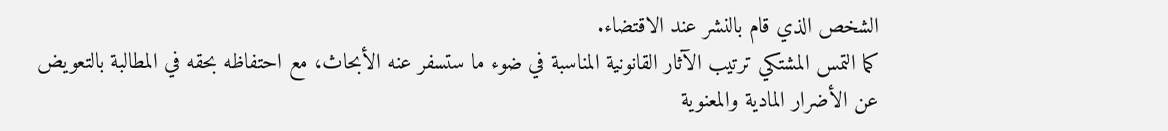الشخص الذي قام بالنشر عند الاقتضاء.
كما التمس المشتكي ترتيب الآثار القانونية المناسبة في ضوء ما ستسفر عنه الأبحاث، مع احتفاظه بحقه في المطالبة بالتعويض عن الأضرار المادية والمعنوية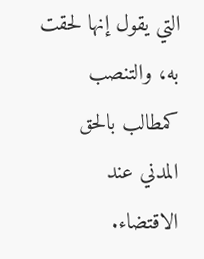التي يقول إنها لحقت به، والتنصب كمطالب بالحق المدني عند الاقتضاء.